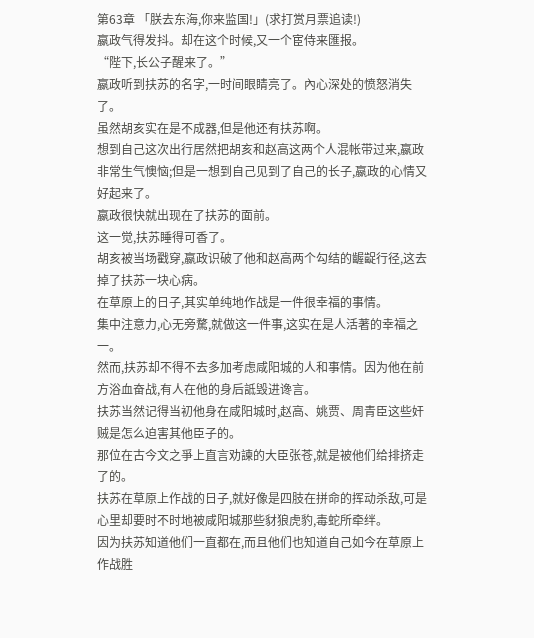第63章 「朕去东海,你来监国!」(求打赏月票追读!)
嬴政气得发抖。却在这个时候,又一个宦侍来匯报。
“陛下,长公子醒来了。”
嬴政听到扶苏的名字,一时间眼睛亮了。內心深处的愤怒消失了。
虽然胡亥实在是不成器,但是他还有扶苏啊。
想到自己这次出行居然把胡亥和赵高这两个人混帐带过来,嬴政非常生气懊恼;但是一想到自己见到了自己的长子,嬴政的心情又好起来了。
嬴政很快就出现在了扶苏的面前。
这一觉,扶苏睡得可香了。
胡亥被当场戳穿,嬴政识破了他和赵高两个勾结的齷齪行径,这去掉了扶苏一块心病。
在草原上的日子,其实单纯地作战是一件很幸福的事情。
集中注意力,心无旁騖,就做这一件事,这实在是人活著的幸福之一。
然而,扶苏却不得不去多加考虑咸阳城的人和事情。因为他在前方浴血奋战,有人在他的身后詆毁进谗言。
扶苏当然记得当初他身在咸阳城时,赵高、姚贾、周青臣这些奸贼是怎么迫害其他臣子的。
那位在古今文之爭上直言劝諫的大臣张苍,就是被他们给排挤走了的。
扶苏在草原上作战的日子,就好像是四肢在拼命的挥动杀敌,可是心里却要时不时地被咸阳城那些豺狼虎豹,毒蛇所牵绊。
因为扶苏知道他们一直都在,而且他们也知道自己如今在草原上作战胜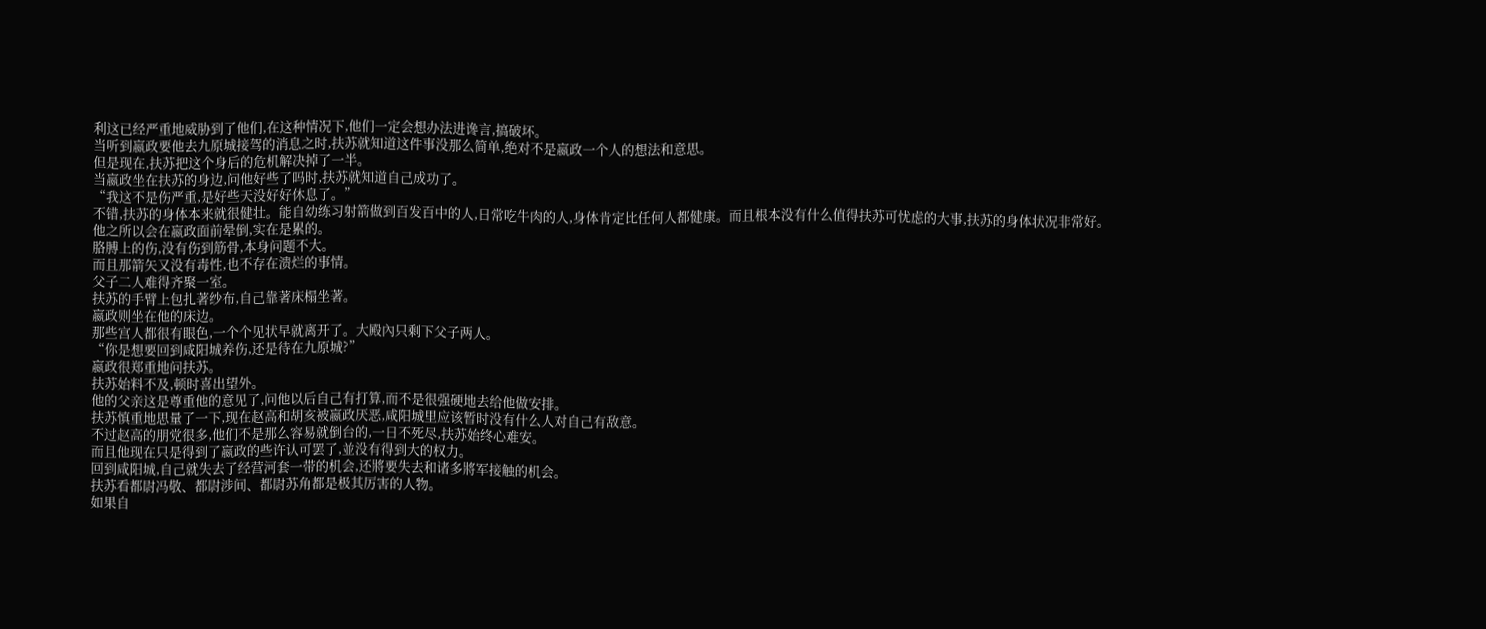利这已经严重地威胁到了他们,在这种情况下,他们一定会想办法进谗言,搞破坏。
当听到嬴政要他去九原城接驾的消息之时,扶苏就知道这件事没那么简单,绝对不是嬴政一个人的想法和意思。
但是现在,扶苏把这个身后的危机解决掉了一半。
当嬴政坐在扶苏的身边,问他好些了吗时,扶苏就知道自己成功了。
“我这不是伤严重,是好些天没好好休息了。”
不错,扶苏的身体本来就很健壮。能自幼练习射箭做到百发百中的人,日常吃牛肉的人,身体肯定比任何人都健康。而且根本没有什么值得扶苏可忧虑的大事,扶苏的身体状况非常好。
他之所以会在嬴政面前晕倒,实在是累的。
胳膊上的伤,没有伤到筋骨,本身问题不大。
而且那箭矢又没有毒性,也不存在溃烂的事情。
父子二人难得齐聚一室。
扶苏的手臂上包扎著纱布,自己靠著床榻坐著。
嬴政则坐在他的床边。
那些宫人都很有眼色,一个个见状早就离开了。大殿內只剩下父子两人。
“你是想要回到咸阳城养伤,还是待在九原城?”
嬴政很郑重地问扶苏。
扶苏始料不及,顿时喜出望外。
他的父亲这是尊重他的意见了,问他以后自己有打算,而不是很强硬地去给他做安排。
扶苏慎重地思量了一下,现在赵高和胡亥被嬴政厌恶,咸阳城里应该暂时没有什么人对自己有敌意。
不过赵高的朋党很多,他们不是那么容易就倒台的,一日不死尽,扶苏始终心难安。
而且他现在只是得到了嬴政的些许认可罢了,並没有得到大的权力。
回到咸阳城,自己就失去了经营河套一带的机会,还將要失去和诸多將军接触的机会。
扶苏看都尉冯敬、都尉涉间、都尉苏角都是极其厉害的人物。
如果自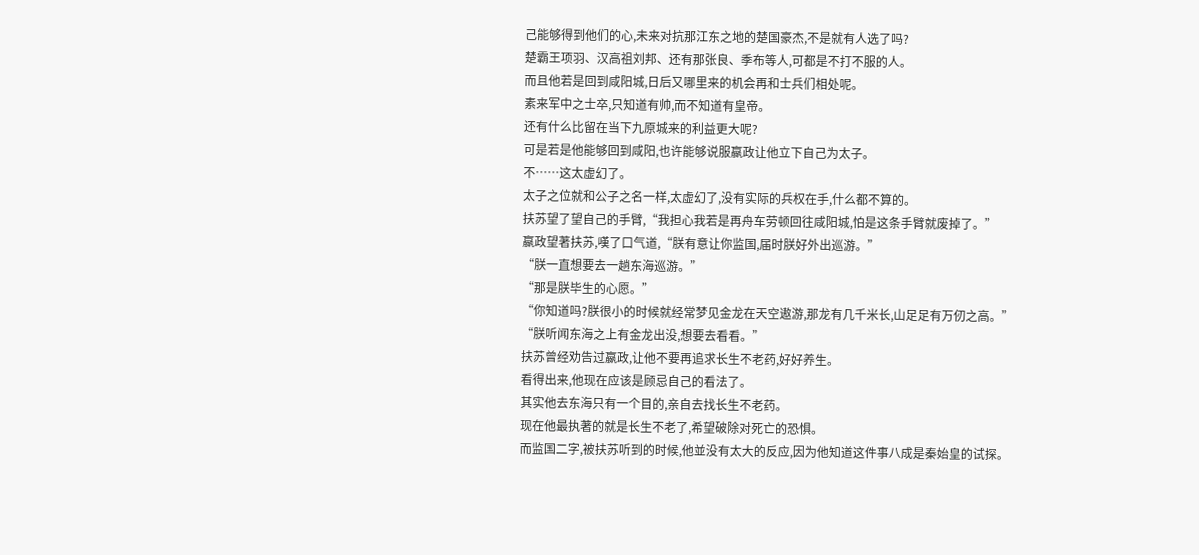己能够得到他们的心,未来对抗那江东之地的楚国豪杰,不是就有人选了吗?
楚霸王项羽、汉高祖刘邦、还有那张良、季布等人,可都是不打不服的人。
而且他若是回到咸阳城,日后又哪里来的机会再和士兵们相处呢。
素来军中之士卒,只知道有帅,而不知道有皇帝。
还有什么比留在当下九原城来的利益更大呢?
可是若是他能够回到咸阳,也许能够说服嬴政让他立下自己为太子。
不……这太虚幻了。
太子之位就和公子之名一样,太虚幻了,没有实际的兵权在手,什么都不算的。
扶苏望了望自己的手臂,“我担心我若是再舟车劳顿回往咸阳城,怕是这条手臂就废掉了。”
嬴政望著扶苏,嘆了口气道,“朕有意让你监国,届时朕好外出巡游。”
“朕一直想要去一趟东海巡游。”
“那是朕毕生的心愿。”
“你知道吗?朕很小的时候就经常梦见金龙在天空遨游,那龙有几千米长,山足足有万仞之高。”
“朕听闻东海之上有金龙出没,想要去看看。”
扶苏曾经劝告过嬴政,让他不要再追求长生不老药,好好养生。
看得出来,他现在应该是顾忌自己的看法了。
其实他去东海只有一个目的,亲自去找长生不老药。
现在他最执著的就是长生不老了,希望破除对死亡的恐惧。
而监国二字,被扶苏听到的时候,他並没有太大的反应,因为他知道这件事八成是秦始皇的试探。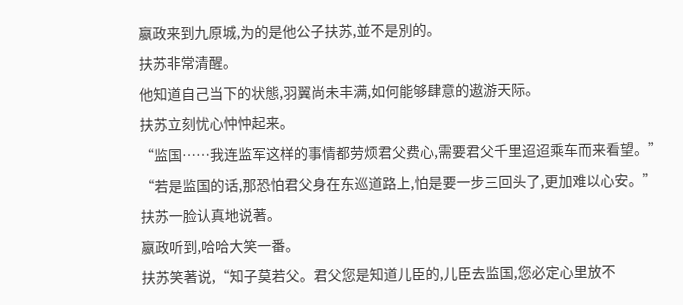嬴政来到九原城,为的是他公子扶苏,並不是別的。
扶苏非常清醒。
他知道自己当下的状態,羽翼尚未丰满,如何能够肆意的遨游天际。
扶苏立刻忧心忡忡起来。
“监国……我连监军这样的事情都劳烦君父费心,需要君父千里迢迢乘车而来看望。”
“若是监国的话,那恐怕君父身在东巡道路上,怕是要一步三回头了,更加难以心安。”
扶苏一脸认真地说著。
嬴政听到,哈哈大笑一番。
扶苏笑著说,“知子莫若父。君父您是知道儿臣的,儿臣去监国,您必定心里放不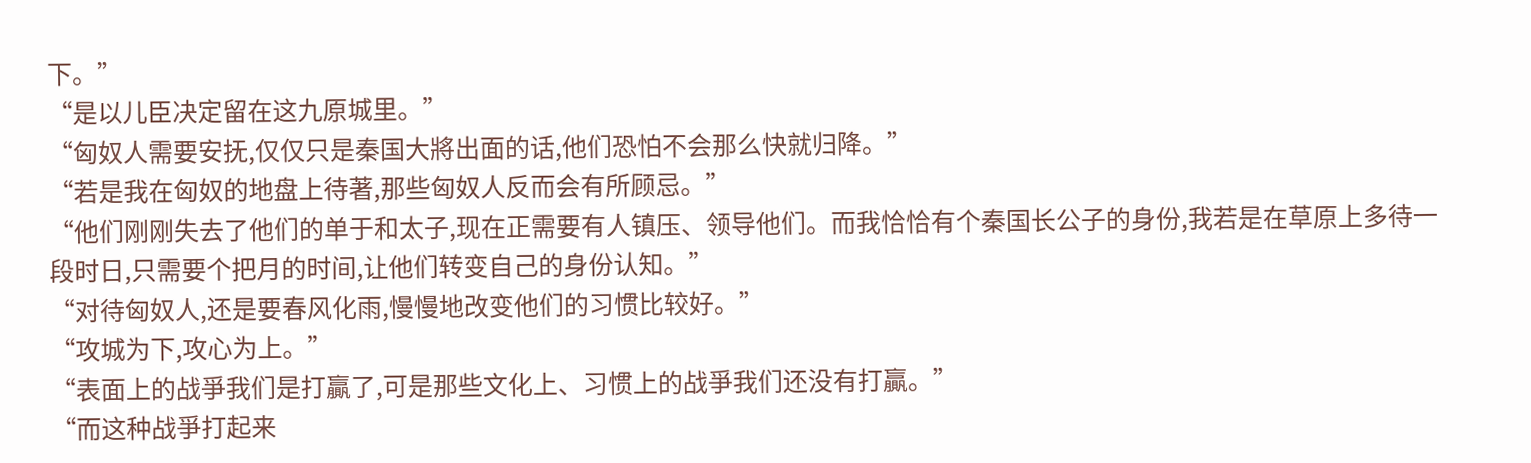下。”
“是以儿臣决定留在这九原城里。”
“匈奴人需要安抚,仅仅只是秦国大將出面的话,他们恐怕不会那么快就归降。”
“若是我在匈奴的地盘上待著,那些匈奴人反而会有所顾忌。”
“他们刚刚失去了他们的单于和太子,现在正需要有人镇压、领导他们。而我恰恰有个秦国长公子的身份,我若是在草原上多待一段时日,只需要个把月的时间,让他们转变自己的身份认知。”
“对待匈奴人,还是要春风化雨,慢慢地改变他们的习惯比较好。”
“攻城为下,攻心为上。”
“表面上的战爭我们是打贏了,可是那些文化上、习惯上的战爭我们还没有打贏。”
“而这种战爭打起来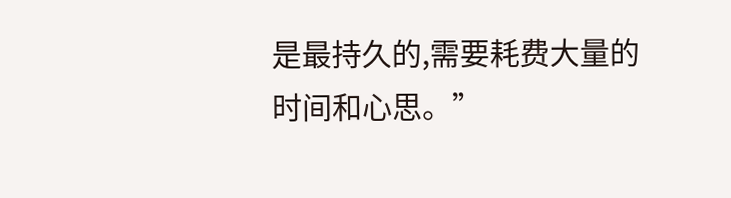是最持久的,需要耗费大量的时间和心思。”